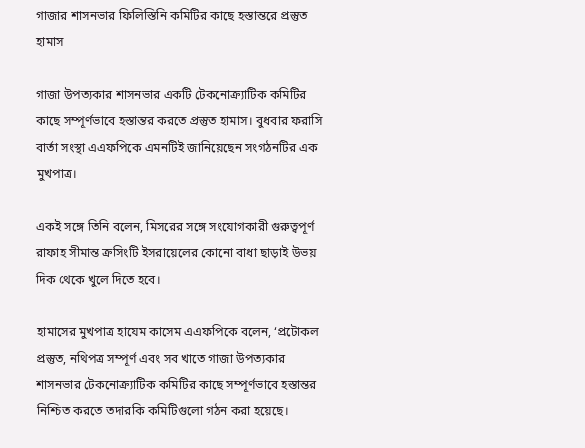গাজার শাসনভার ফিলিস্তিনি কমিটির কাছে হস্তান্তরে প্রস্তুত হামাস

গাজা উপত্যকার শাসনভার একটি টেকনোক্র্যাটিক কমিটির কাছে সম্পূর্ণভাবে হস্তান্তর করতে প্রস্তুত হামাস। বুধবার ফরাসি বার্তা সংস্থা এএফপিকে এমনটিই জানিয়েছেন সংগঠনটির এক মুখপাত্র।

একই সঙ্গে তিনি বলেন, মিসরের সঙ্গে সংযোগকারী গুরুত্বপূর্ণ রাফাহ সীমান্ত ক্রসিংটি ইসরায়েলের কোনো বাধা ছাড়াই উভয় দিক থেকে খুলে দিতে হবে।

হামাসের মুখপাত্র হাযেম কাসেম এএফপিকে বলেন, ‘প্রটোকল প্রস্তুত, নথিপত্র সম্পূর্ণ এবং সব খাতে গাজা উপত্যকার শাসনভার টেকনোক্র্যাটিক কমিটির কাছে সম্পূর্ণভাবে হস্তান্তর নিশ্চিত করতে তদারকি কমিটিগুলো গঠন করা হয়েছে।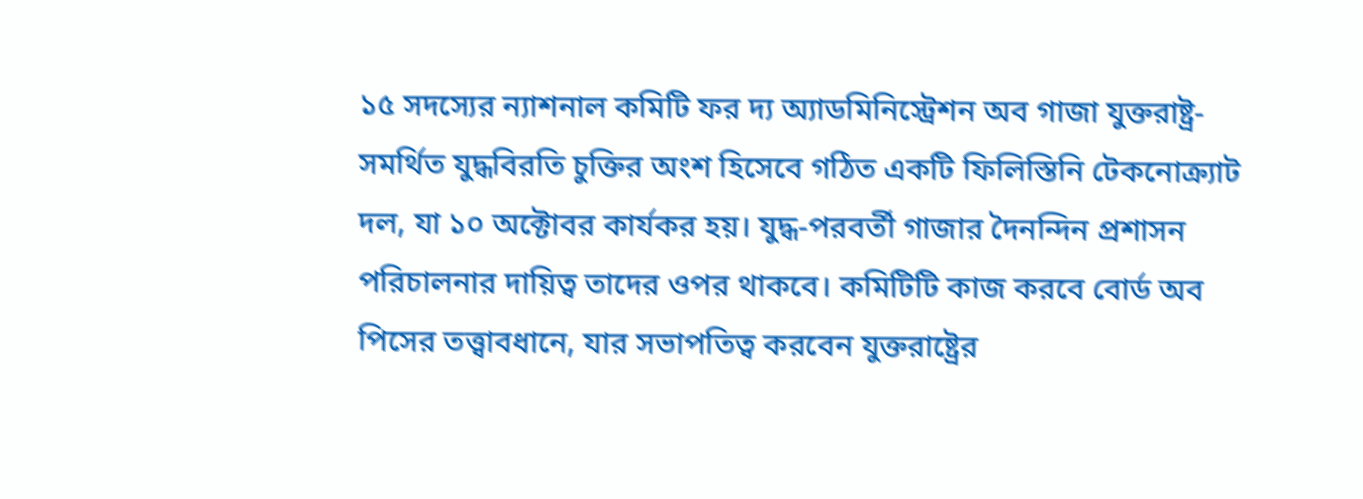১৫ সদস্যের ন্যাশনাল কমিটি ফর দ্য অ্যাডমিনিস্ট্রেশন অব গাজা যুক্তরাষ্ট্র-সমর্থিত যুদ্ধবিরতি চুক্তির অংশ হিসেবে গঠিত একটি ফিলিস্তিনি টেকনোক্র্যাট দল, যা ১০ অক্টোবর কার্যকর হয়। যুদ্ধ-পরবর্তী গাজার দৈনন্দিন প্রশাসন পরিচালনার দায়িত্ব তাদের ওপর থাকবে। কমিটিটি কাজ করবে বোর্ড অব পিসের তত্ত্বাবধানে, যার সভাপতিত্ব করবেন যুক্তরাষ্ট্রের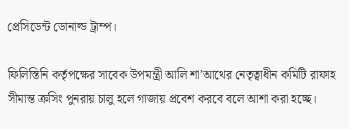প্রেসিডেন্ট ডোনাল্ড ট্রাম্প।

ফিলিস্তিনি কর্তৃপক্ষের সাবেক উপমন্ত্রী আলি শা’আথের নেতৃত্বাধীন কমিটি রাফাহ সীমান্ত ক্রসিং পুনরায় চালু হলে গাজায় প্রবেশ করবে বলে আশা করা হচ্ছে।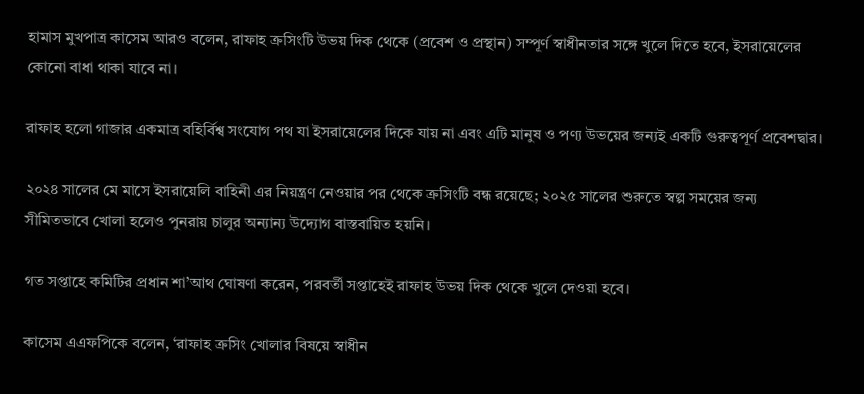হামাস মুখপাত্র কাসেম আরও বলেন, রাফাহ ক্রসিংটি উভয় দিক থেকে (প্রবেশ ও প্রস্থান) সম্পূর্ণ স্বাধীনতার সঙ্গে খুলে দিতে হবে, ইসরায়েলের কোনো বাধা থাকা যাবে না।

রাফাহ হলো গাজার একমাত্র বহির্বিশ্ব সংযোগ পথ যা ইসরায়েলের দিকে যায় না এবং এটি মানুষ ও পণ্য উভয়ের জন্যই একটি গুরুত্বপূর্ণ প্রবেশদ্বার।

২০২৪ সালের মে মাসে ইসরায়েলি বাহিনী এর নিয়ন্ত্রণ নেওয়ার পর থেকে ক্রসিংটি বন্ধ রয়েছে; ২০২৫ সালের শুরুতে স্বল্প সময়ের জন্য সীমিতভাবে খোলা হলেও পুনরায় চালুর অন্যান্য উদ্যোগ বাস্তবায়িত হয়নি।

গত সপ্তাহে কমিটির প্রধান শা’আথ ঘোষণা করেন, পরবর্তী সপ্তাহেই রাফাহ উভয় দিক থেকে খুলে দেওয়া হবে।

কাসেম এএফপিকে বলেন, ‘রাফাহ ক্রসিং খোলার বিষয়ে স্বাধীন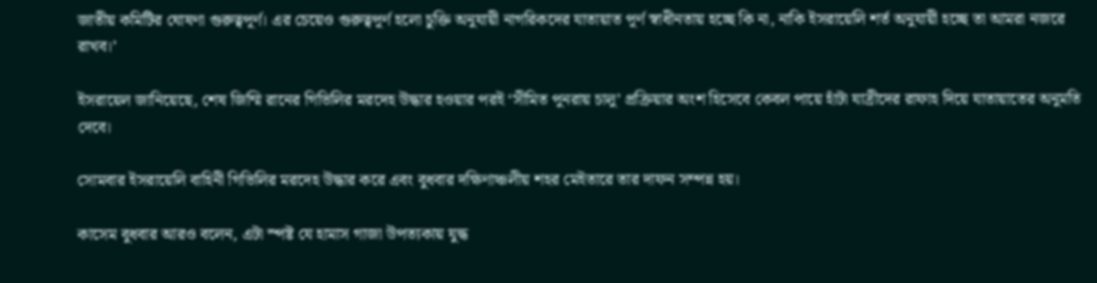জাতীয় কমিটির ঘোষণা গুরুত্বপূর্ণ। এর চেয়েও গুরুত্বপূর্ণ হলো চুক্তি অনুযায়ী নাগরিকদের যাতায়াত পূর্ণ স্বাধীনতায় হচ্ছে কি না, নাকি ইসরায়েলি শর্ত অনুযায়ী হচ্ছে তা আমরা নজরে রাখব।’

ইসরায়েল জানিয়েছে, শেষ জিম্মি রানের গিভিলির মরদেহ উদ্ধার হওয়ার পরই ‘সীমিত পুনরায় চালু’ প্রক্রিয়ার অংশ হিসেবে কেবল পায়ে হাঁটা যাত্রীদের রাফাহ দিয়ে যাতায়াতের অনুমতি দেবে।

সোমবার ইসরায়েলি বাহিনী গিভিলির মরদেহ উদ্ধার করে এবং বুধবার দক্ষিণাঞ্চলীয় শহর মেইতারে তার দাফন সম্পন্ন হয়।

কাসেম বুধবার আরও বলেন, এটা স্পষ্ট যে হামাস গাজা উপত্যকায় যুদ্ধ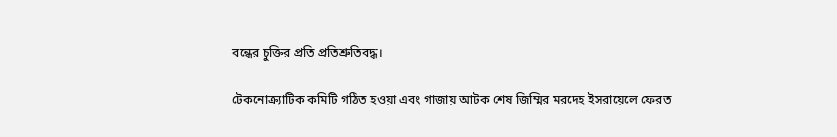বন্ধের চুক্তির প্রতি প্রতিশ্রুতিবদ্ধ।

টেকনোক্র্যাটিক কমিটি গঠিত হওয়া এবং গাজায় আটক শেষ জিম্মির মরদেহ ইসরায়েলে ফেরত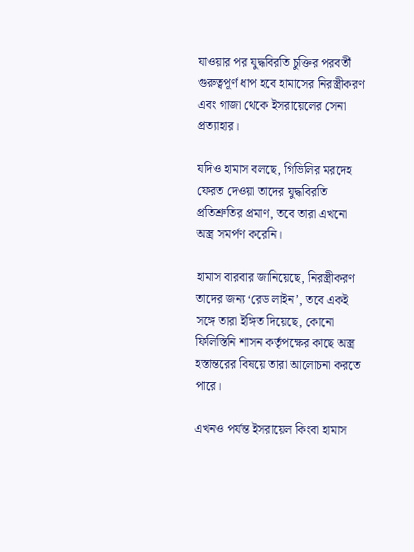যাওয়ার পর যুদ্ধবিরতি চুক্তির পরবর্তী গুরুত্বপূর্ণ ধাপ হবে হামাসের নিরস্ত্রীকরণ এবং গাজা থেকে ইসরায়েলের সেনা প্রত্যাহার।

যদিও হামাস বলছে, গিভিলির মরদেহ ফেরত দেওয়া তাদের যুদ্ধবিরতি প্রতিশ্রুতির প্রমাণ, তবে তারা এখনো অস্ত্র সমর্পণ করেনি।

হামাস বারবার জানিয়েছে, নিরস্ত্রীকরণ তাদের জন্য ‘রেড লাইন’, তবে একই সঙ্গে তারা ইঙ্গিত দিয়েছে, কোনো ফিলিস্তিনি শাসন কর্তৃপক্ষের কাছে অস্ত্র হস্তান্তরের বিষয়ে তারা আলোচনা করতে পারে।

এখনও পর্যন্ত ইসরায়েল কিংবা হামাস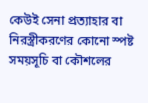কেউই সেনা প্রত্যাহার বা নিরস্ত্রীকরণের কোনো স্পষ্ট সময়সূচি বা কৌশলের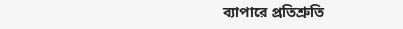ব্যাপারে প্রতিশ্রুতি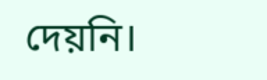দেয়নি।